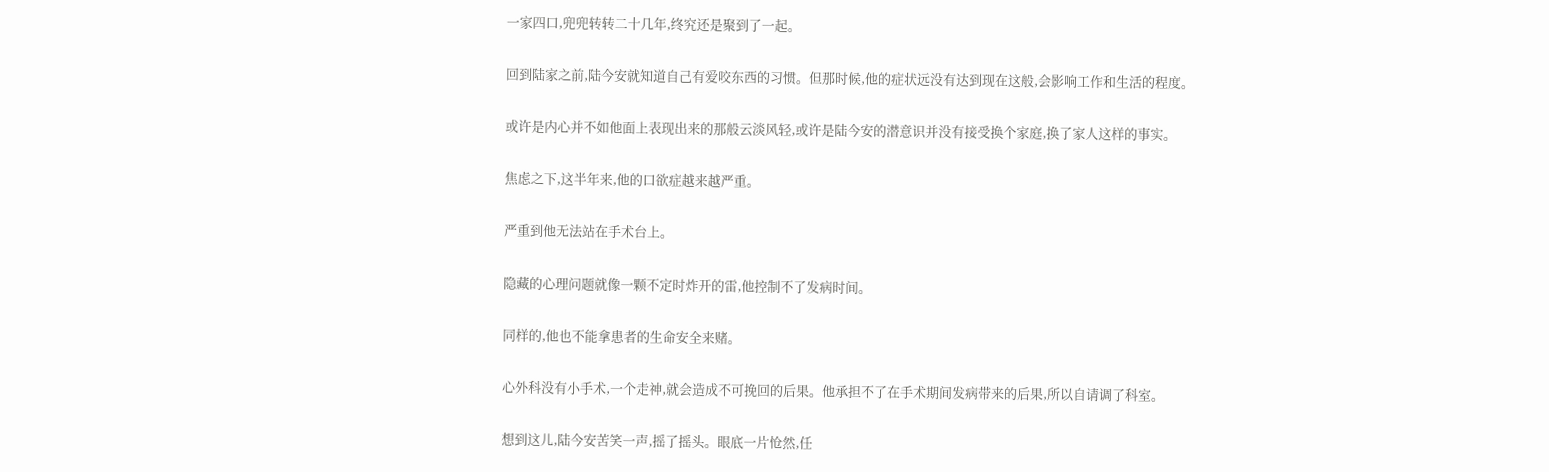一家四口,兜兜转转二十几年,终究还是聚到了一起。

回到陆家之前,陆今安就知道自己有爱咬东西的习惯。但那时候,他的症状远没有达到现在这般,会影响工作和生活的程度。

或许是内心并不如他面上表现出来的那般云淡风轻,或许是陆今安的潜意识并没有接受换个家庭,换了家人这样的事实。

焦虑之下,这半年来,他的口欲症越来越严重。

严重到他无法站在手术台上。

隐藏的心理问题就像一颗不定时炸开的雷,他控制不了发病时间。

同样的,他也不能拿患者的生命安全来赌。

心外科没有小手术,一个走神,就会造成不可挽回的后果。他承担不了在手术期间发病带来的后果,所以自请调了科室。

想到这儿,陆今安苦笑一声,摇了摇头。眼底一片怆然,任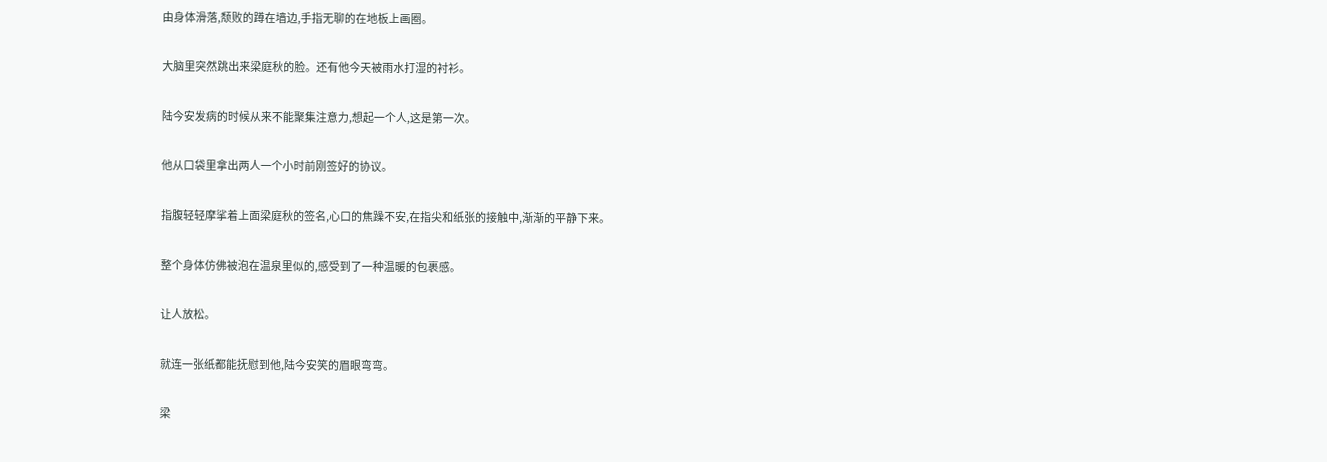由身体滑落,颓败的蹲在墙边,手指无聊的在地板上画圈。

大脑里突然跳出来梁庭秋的脸。还有他今天被雨水打湿的衬衫。

陆今安发病的时候从来不能聚集注意力,想起一个人,这是第一次。

他从口袋里拿出两人一个小时前刚签好的协议。

指腹轻轻摩挲着上面梁庭秋的签名,心口的焦躁不安,在指尖和纸张的接触中,渐渐的平静下来。

整个身体仿佛被泡在温泉里似的,感受到了一种温暖的包裹感。

让人放松。

就连一张纸都能抚慰到他,陆今安笑的眉眼弯弯。

梁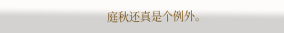庭秋还真是个例外。